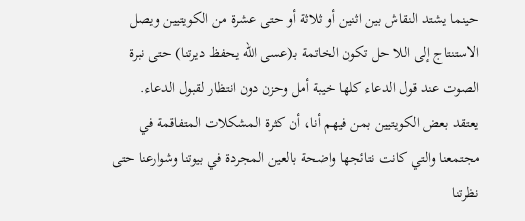حينما يشتد النقاش بين اثنين أو ثلاثة أو حتى عشرة من الكويتيين ويصل الاستنتاج إلى اللا حل تكون الخاتمة بـ(عسى الله يحفظ ديرتنا) حتى نبرة الصوت عند قول الدعاء كلها خيبة أمل وحزن دون انتظار لقبول الدعاء.
يعتقد بعض الكويتيين بمن فيهم أنا، أن كثرة المشكلات المتفاقمة في مجتمعنا والتي كانت نتائجها واضحة بالعين المجردة في بيوتنا وشوارعنا حتى نظرتنا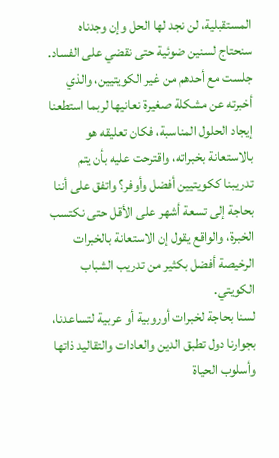المستقبلية، لن نجد لها الحل وإن وجدناه سنحتاج لسنين ضوئية حتى نقضي على الفساد.
جلست مع أحدهم من غير الكويتيين، والذي أخبرته عن مشكلة صغيرة نعانيها لربما استطعنا إيجاد الحلول المناسبة، فكان تعليقه هو بالاستعانة بخبراته، واقترحت عليه بأن يتم تدريبنا ككويتيين أفضل وأوفر؟ واتفق على أننا بحاجة إلى تسعة أشهر على الأقل حتى نكتسب الخبرة، والواقع يقول إن الاستعانة بالخبرات الرخيصة أفضل بكثير من تدريب الشباب الكويتي.
لسنا بحاجة لخبرات أوروبية أو عربية لتساعدنا، بجوارنا دول تطبق الدين والعادات والتقاليد ذاتها وأسلوب الحياة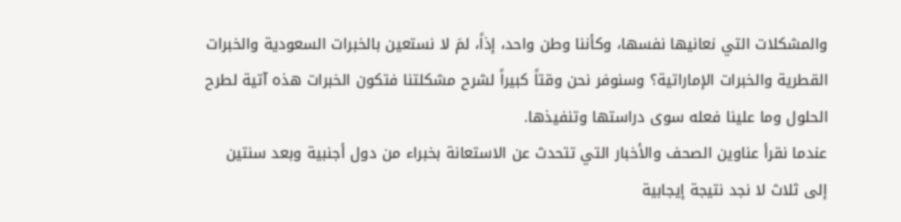والمشكلات التي نعانيها نفسها، وكأننا وطن واحد، إذاً، لمَ لا نستعين بالخبرات السعودية والخبرات القطرية والخبرات الإماراتية؟ وسنوفر نحن وقتاً كبيراً لشرح مشكلتنا فتكون الخبرات هذه آتية لطرح الحلول وما علينا فعله سوى دراستها وتنفيذها.
عندما نقرأ عناوين الصحف والأخبار التي تتحدث عن الاستعانة بخبراء من دول أجنبية وبعد سنتين إلى ثلاث لا نجد نتيجة إيجابية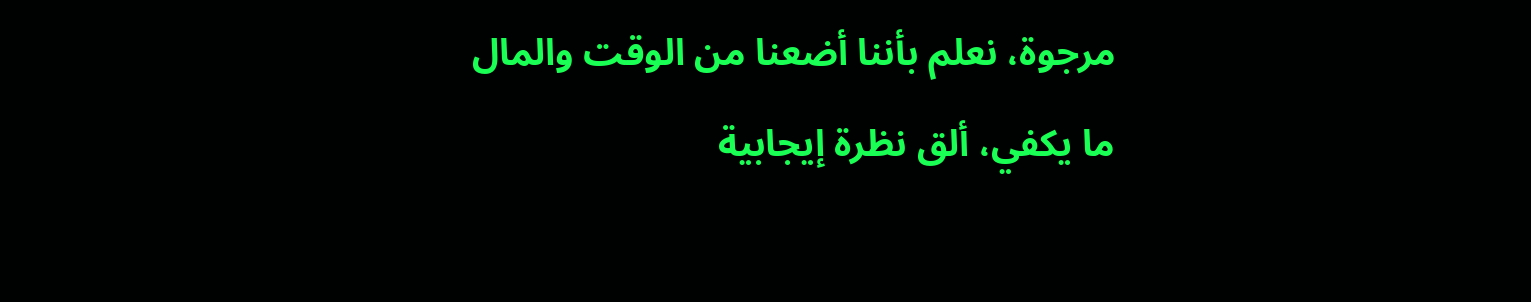مرجوة، نعلم بأننا أضعنا من الوقت والمال ما يكفي، ألق نظرة إيجابية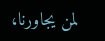لمن يجاورنا،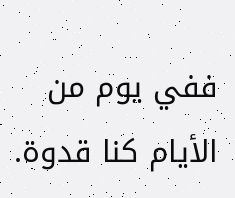ففي يوم من الأيام كنا قدوة.